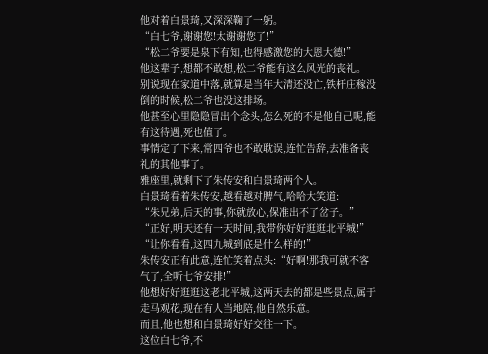他对着白景琦,又深深鞠了一躬。
“白七爷,谢谢您!太谢谢您了!”
“松二爷要是泉下有知,也得感激您的大恩大德!”
他这辈子,想都不敢想,松二爷能有这么风光的丧礼。
别说现在家道中落,就算是当年大清还没亡,铁杆庄稼没倒的时候,松二爷也没这排场。
他甚至心里隐隐冒出个念头,怎么死的不是他自己呢,能有这待遇,死也值了。
事情定了下来,常四爷也不敢耽误,连忙告辞,去准备丧礼的其他事了。
雅座里,就剩下了朱传安和白景琦两个人。
白景琦看着朱传安,越看越对脾气,哈哈大笑道:
“朱兄弟,后天的事,你就放心,保准出不了岔子。”
“正好,明天还有一天时间,我带你好好逛逛北平城!”
“让你看看,这四九城到底是什么样的!”
朱传安正有此意,连忙笑着点头:“好啊!那我可就不客气了,全听七爷安排!”
他想好好逛逛这老北平城,这两天去的都是些景点,属于走马观花,现在有人当地陪,他自然乐意。
而且,他也想和白景琦好好交往一下。
这位白七爷,不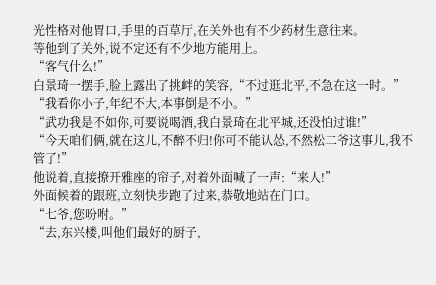光性格对他胃口,手里的百草厅,在关外也有不少药材生意往来。
等他到了关外,说不定还有不少地方能用上。
“客气什么!”
白景琦一摆手,脸上露出了挑衅的笑容,“不过逛北平,不急在这一时。”
“我看你小子,年纪不大,本事倒是不小。”
“武功我是不如你,可要说喝酒,我白景琦在北平城,还没怕过谁!”
“今天咱们俩,就在这儿,不醉不归!你可不能认怂,不然松二爷这事儿,我不管了!”
他说着,直接撩开雅座的帘子,对着外面喊了一声:“来人!”
外面候着的跟班,立刻快步跑了过来,恭敬地站在门口。
“七爷,您吩咐。”
“去,东兴楼,叫他们最好的厨子,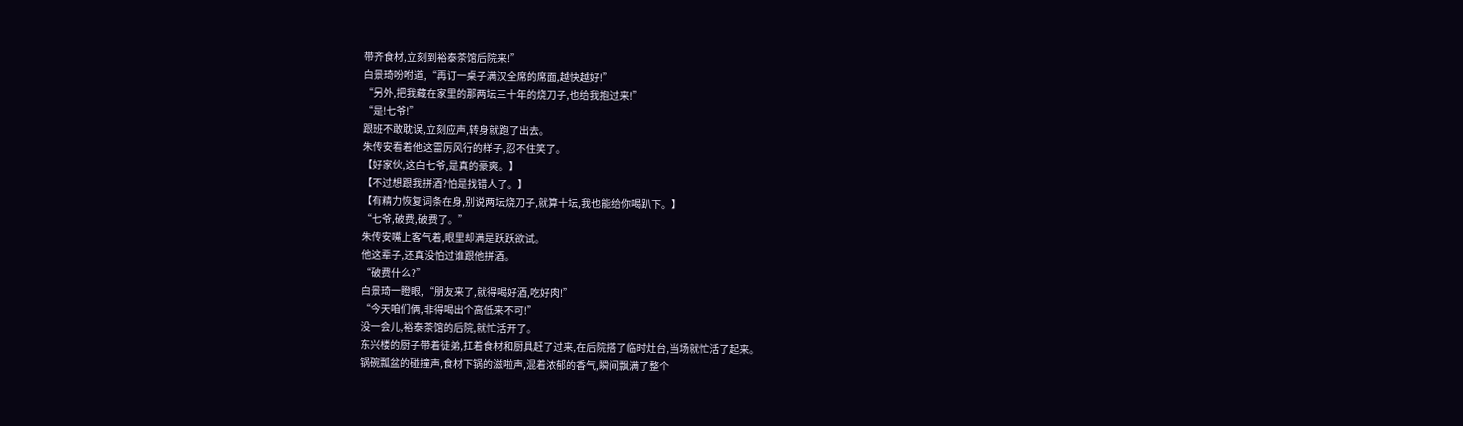带齐食材,立刻到裕泰茶馆后院来!”
白景琦吩咐道,“再订一桌子满汉全席的席面,越快越好!”
“另外,把我藏在家里的那两坛三十年的烧刀子,也给我抱过来!”
“是!七爷!”
跟班不敢耽误,立刻应声,转身就跑了出去。
朱传安看着他这雷厉风行的样子,忍不住笑了。
【好家伙,这白七爷,是真的豪爽。】
【不过想跟我拼酒?怕是找错人了。】
【有精力恢复词条在身,别说两坛烧刀子,就算十坛,我也能给你喝趴下。】
“七爷,破费,破费了。”
朱传安嘴上客气着,眼里却满是跃跃欲试。
他这辈子,还真没怕过谁跟他拼酒。
“破费什么?”
白景琦一瞪眼,“朋友来了,就得喝好酒,吃好肉!”
“今天咱们俩,非得喝出个高低来不可!”
没一会儿,裕泰茶馆的后院,就忙活开了。
东兴楼的厨子带着徒弟,扛着食材和厨具赶了过来,在后院搭了临时灶台,当场就忙活了起来。
锅碗瓢盆的碰撞声,食材下锅的滋啦声,混着浓郁的香气,瞬间飘满了整个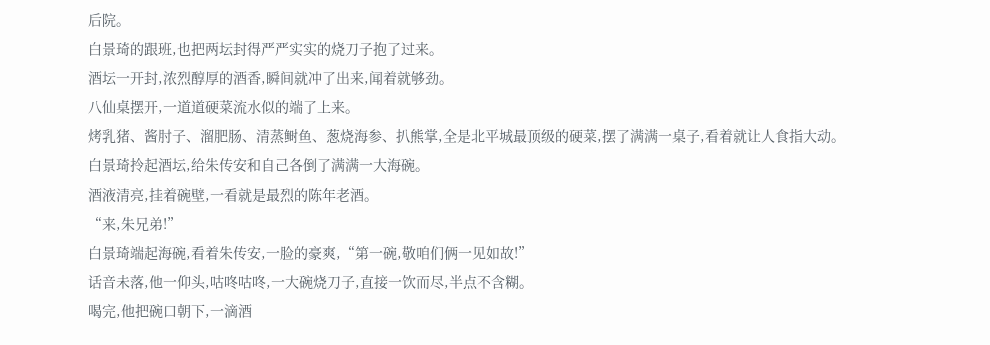后院。
白景琦的跟班,也把两坛封得严严实实的烧刀子抱了过来。
酒坛一开封,浓烈醇厚的酒香,瞬间就冲了出来,闻着就够劲。
八仙桌摆开,一道道硬菜流水似的端了上来。
烤乳猪、酱肘子、溜肥肠、清蒸鲥鱼、葱烧海参、扒熊掌,全是北平城最顶级的硬菜,摆了满满一桌子,看着就让人食指大动。
白景琦拎起酒坛,给朱传安和自己各倒了满满一大海碗。
酒液清亮,挂着碗壁,一看就是最烈的陈年老酒。
“来,朱兄弟!”
白景琦端起海碗,看着朱传安,一脸的豪爽,“第一碗,敬咱们俩一见如故!”
话音未落,他一仰头,咕咚咕咚,一大碗烧刀子,直接一饮而尽,半点不含糊。
喝完,他把碗口朝下,一滴酒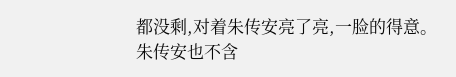都没剩,对着朱传安亮了亮,一脸的得意。
朱传安也不含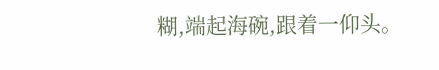糊,端起海碗,跟着一仰头。